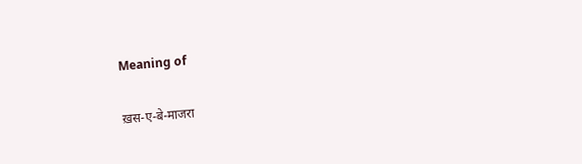Meaning of

ख़स-ए-बे-माजरा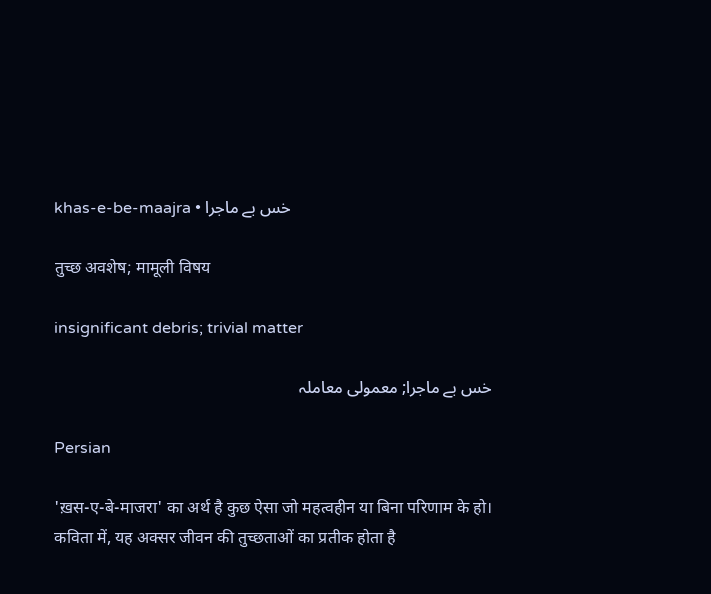khas-e-be-maajra • خس بے ماجرا

तुच्छ अवशेष; मामूली विषय

insignificant debris; trivial matter

خس بے ماجرا; معمولی معاملہ

Persian

'ख़स-ए-बे-माजरा' का अर्थ है कुछ ऐसा जो महत्वहीन या बिना परिणाम के हो। कविता में, यह अक्सर जीवन की तुच्छताओं का प्रतीक होता है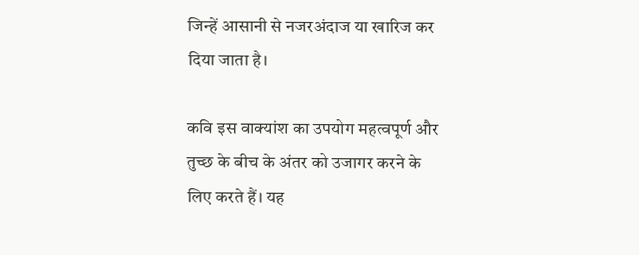जिन्हें आसानी से नजरअंदाज या खारिज कर दिया जाता है।

कवि इस वाक्यांश का उपयोग महत्वपूर्ण और तुच्छ के बीच के अंतर को उजागर करने के लिए करते हैं। यह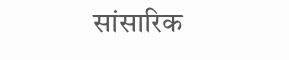सांसारिक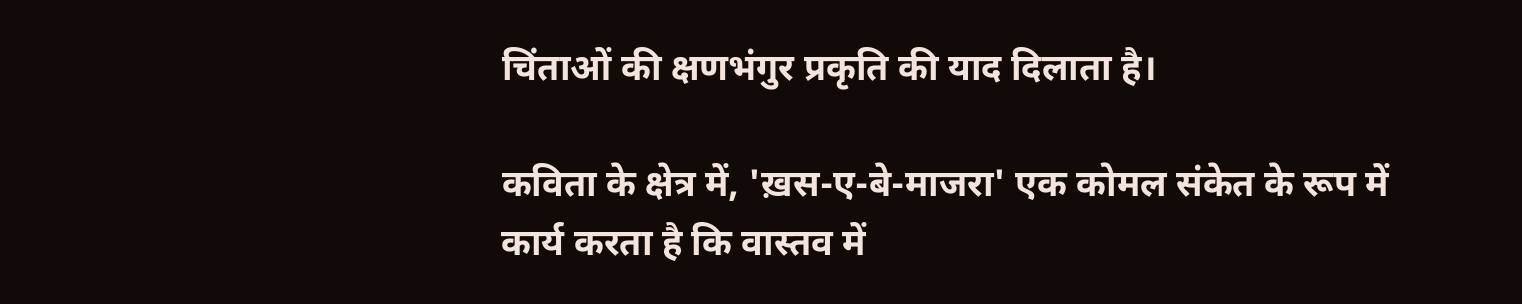चिंताओं की क्षणभंगुर प्रकृति की याद दिलाता है।

कविता के क्षेत्र में, 'ख़स-ए-बे-माजरा' एक कोमल संकेत के रूप में कार्य करता है कि वास्तव में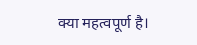क्या महत्वपूर्ण है।